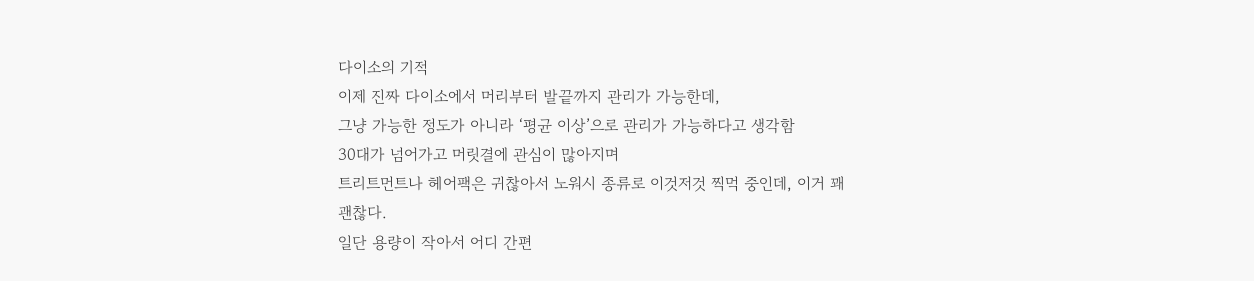다이소의 기적
이제 진짜 다이소에서 머리부터 발끝까지 관리가 가능한데,
그냥 가능한 정도가 아니라 ‘평균 이상’으로 관리가 가능하다고 생각함
30대가 넘어가고 머릿결에 관심이 많아지며
트리트먼트나 헤어팩은 귀찮아서 노워시 종류로 이것저것 찍먹 중인데, 이거 꽤 괜찮다.
일단 용량이 작아서 어디 간편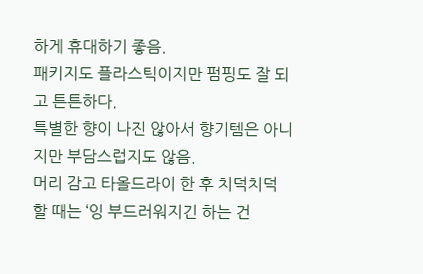하게 휴대하기 좋음.
패키지도 플라스틱이지만 펌핑도 잘 되고 튼튼하다.
특별한 향이 나진 않아서 향기템은 아니지만 부담스럽지도 않음.
머리 감고 타올드라이 한 후 치덕치덕 할 때는 ‘잉 부드러워지긴 하는 건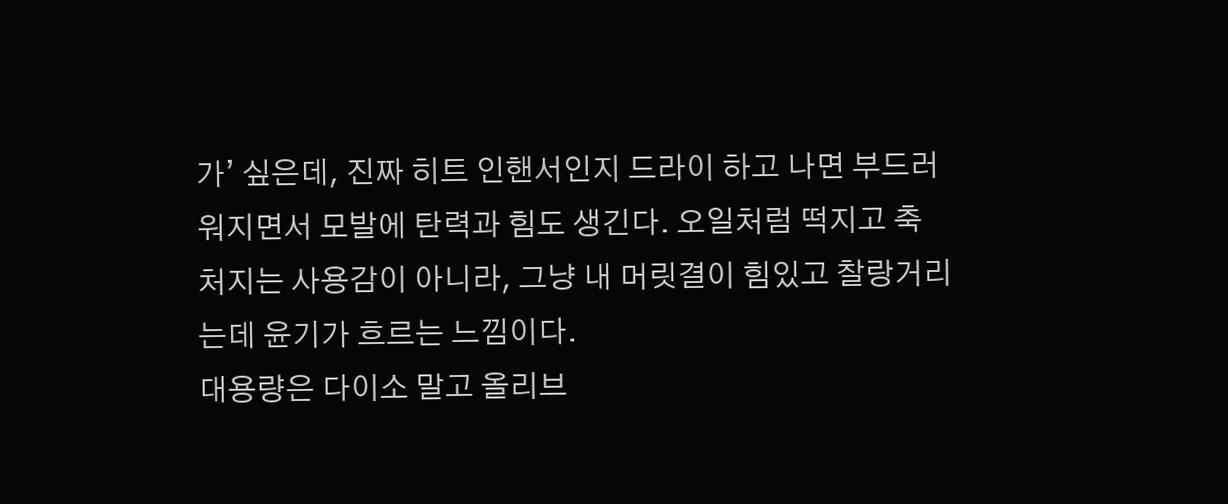가’ 싶은데, 진짜 히트 인핸서인지 드라이 하고 나면 부드러워지면서 모발에 탄력과 힘도 생긴다. 오일처럼 떡지고 축 처지는 사용감이 아니라, 그냥 내 머릿결이 힘있고 찰랑거리는데 윤기가 흐르는 느낌이다.
대용량은 다이소 말고 올리브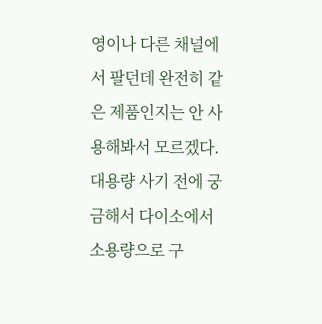영이나 다른 채널에서 팔던데 완전히 같은 제품인지는 안 사용해봐서 모르겠다.
대용량 사기 전에 궁금해서 다이소에서 소용량으로 구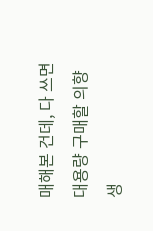매해본 건데, 다 쓰면 대용량 구매할 의향 생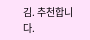김. 추천합니다.